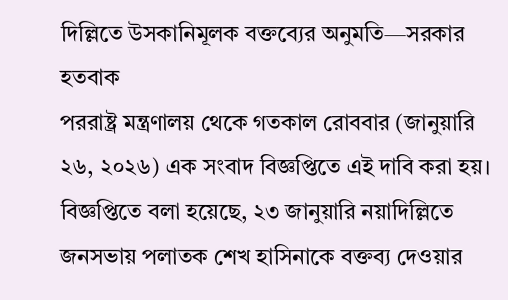দিল্লিতে উসকানিমূলক বক্তব্যের অনুমতি—সরকার হতবাক
পররাষ্ট্র মন্ত্রণালয় থেকে গতকাল রোববার (জানুয়ারি ২৬, ২০২৬) এক সংবাদ বিজ্ঞপ্তিতে এই দাবি করা হয়। বিজ্ঞপ্তিতে বলা হয়েছে, ২৩ জানুয়ারি নয়াদিল্লিতে জনসভায় পলাতক শেখ হাসিনাকে বক্তব্য দেওয়ার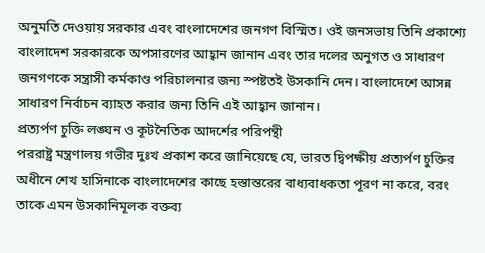অনুমতি দেওয়ায় সরকার এবং বাংলাদেশের জনগণ বিস্মিত। ওই জনসভায় তিনি প্রকাশ্যে বাংলাদেশ সরকারকে অপসারণের আহ্বান জানান এবং তার দলের অনুগত ও সাধারণ জনগণকে সন্ত্রাসী কর্মকাণ্ড পরিচালনার জন্য স্পষ্টতই উসকানি দেন। বাংলাদেশে আসন্ন সাধারণ নির্বাচন ব্যাহত করার জন্য তিনি এই আহ্বান জানান।
প্রত্যর্পণ চুক্তি লঙ্ঘন ও কূটনৈতিক আদর্শের পরিপন্থী
পররাষ্ট্র মন্ত্রণালয় গভীর দুঃখ প্রকাশ করে জানিয়েছে যে, ভারত দ্বিপক্ষীয় প্রত্যর্পণ চুক্তির অধীনে শেখ হাসিনাকে বাংলাদেশের কাছে হস্তান্তরের বাধ্যবাধকতা পূরণ না করে, বরং তাকে এমন উসকানিমূলক বক্তব্য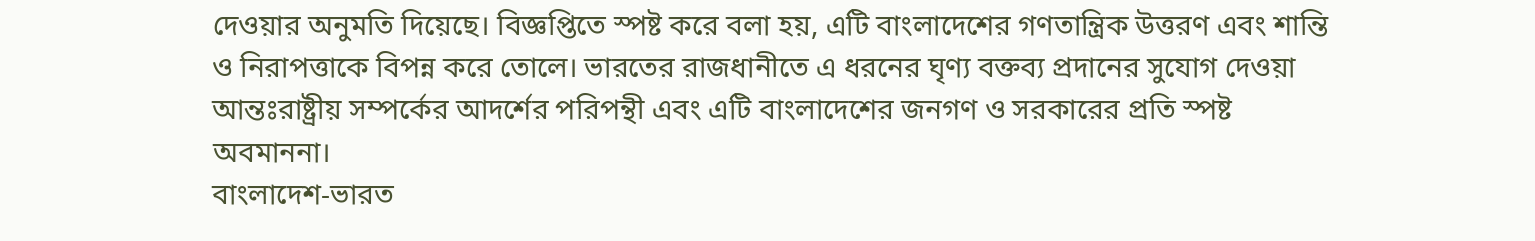দেওয়ার অনুমতি দিয়েছে। বিজ্ঞপ্তিতে স্পষ্ট করে বলা হয়, এটি বাংলাদেশের গণতান্ত্রিক উত্তরণ এবং শান্তি ও নিরাপত্তাকে বিপন্ন করে তোলে। ভারতের রাজধানীতে এ ধরনের ঘৃণ্য বক্তব্য প্রদানের সুযোগ দেওয়া আন্তঃরাষ্ট্রীয় সম্পর্কের আদর্শের পরিপন্থী এবং এটি বাংলাদেশের জনগণ ও সরকারের প্রতি স্পষ্ট অবমাননা।
বাংলাদেশ-ভারত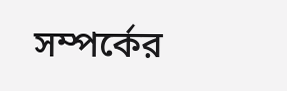সম্পর্কের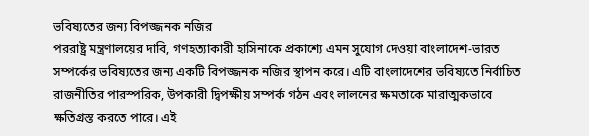ভবিষ্যতের জন্য বিপজ্জনক নজির
পররাষ্ট্র মন্ত্রণালয়ের দাবি, গণহত্যাকারী হাসিনাকে প্রকাশ্যে এমন সুযোগ দেওয়া বাংলাদেশ-ভারত সম্পর্কের ভবিষ্যতের জন্য একটি বিপজ্জনক নজির স্থাপন করে। এটি বাংলাদেশের ভবিষ্যতে নির্বাচিত রাজনীতির পারস্পরিক, উপকারী দ্বিপক্ষীয় সম্পর্ক গঠন এবং লালনের ক্ষমতাকে মারাত্মকভাবে ক্ষতিগ্রস্ত করতে পারে। এই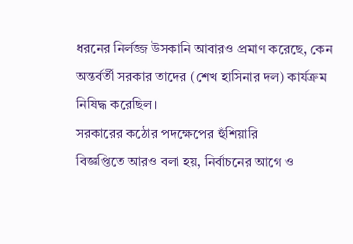ধরনের নির্লজ্জ উসকানি আবারও প্রমাণ করেছে, কেন অন্তর্বর্তী সরকার তাদের (শেখ হাসিনার দল) কার্যক্রম নিষিদ্ধ করেছিল।
সরকারের কঠোর পদক্ষেপের হুঁশিয়ারি
বিজ্ঞপ্তিতে আরও বলা হয়, নির্বাচনের আগে ও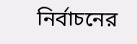নির্বাচনের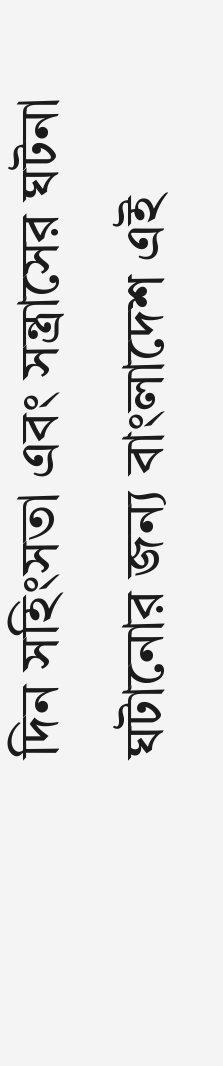দিন সহিংসতা এবং সন্ত্রাসের ঘটনা ঘটানোর জন্য বাংলাদেশ এই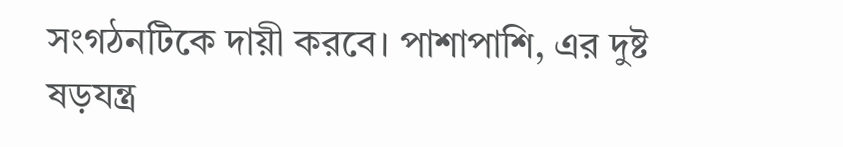সংগঠনটিকে দায়ী করবে। পাশাপাশি, এর দুষ্ট ষড়যন্ত্র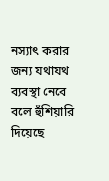নস্যাৎ করার জন্য যথাযথ ব্যবস্থা নেবে বলে হুঁশিয়ারি দিয়েছে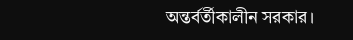অন্তর্বর্তীকালীন সরকার।